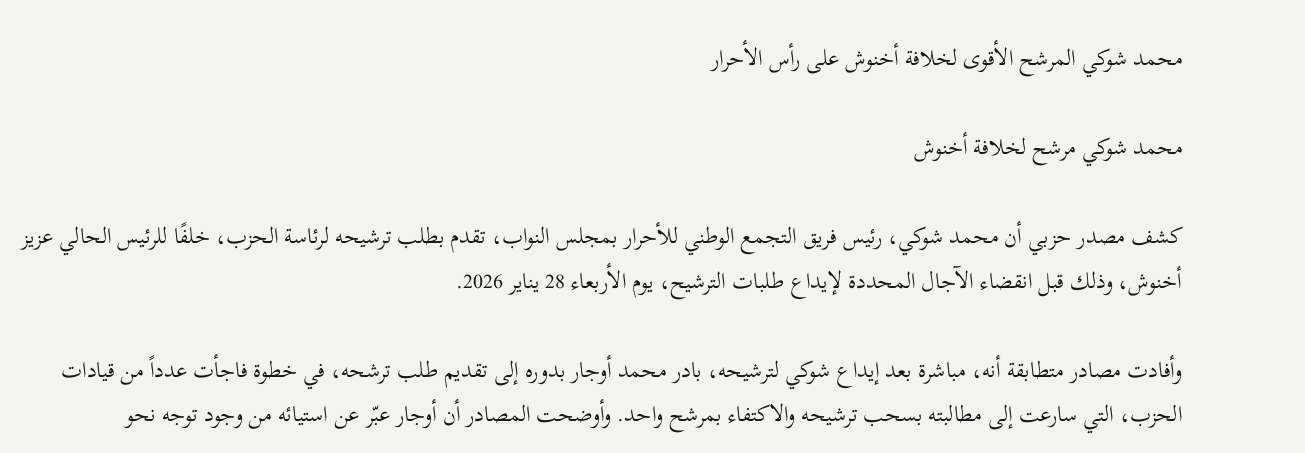محمد شوكي المرشح الأقوى لخلافة أخنوش على رأس الأحرار

محمد شوكي مرشح لخلافة أخنوش

كشف مصدر حزبي أن محمد شوكي، رئيس فريق التجمع الوطني للأحرار بمجلس النواب، تقدم بطلب ترشيحه لرئاسة الحزب، خلفًا للرئيس الحالي عزيز أخنوش، وذلك قبل انقضاء الآجال المحددة لإيداع طلبات الترشيح، يوم الأربعاء 28 يناير 2026.

وأفادت مصادر متطابقة أنه، مباشرة بعد إيداع شوكي لترشيحه، بادر محمد أوجار بدوره إلى تقديم طلب ترشحه، في خطوة فاجأت عدداً من قيادات الحزب، التي سارعت إلى مطالبته بسحب ترشيحه والاكتفاء بمرشح واحد. وأوضحت المصادر أن أوجار عبّر عن استيائه من وجود توجه نحو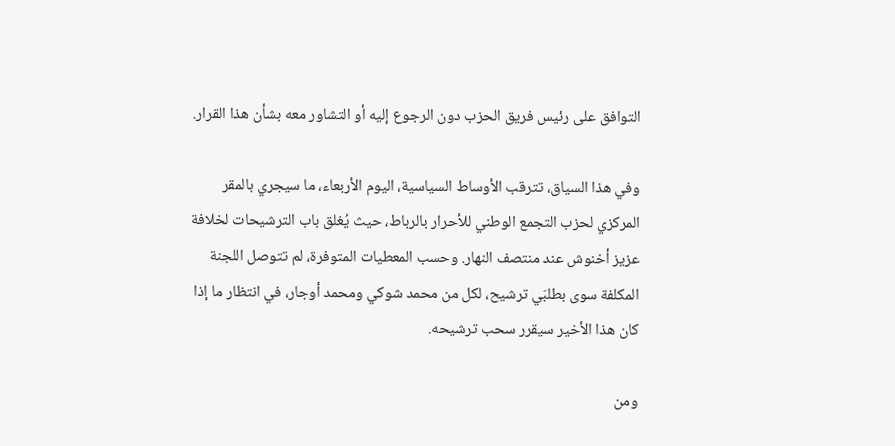التوافق على رئيس فريق الحزب دون الرجوع إليه أو التشاور معه بشأن هذا القرار.

وفي هذا السياق، تترقب الأوساط السياسية، اليوم الأربعاء، ما سيجري بالمقر المركزي لحزب التجمع الوطني للأحرار بالرباط، حيث يُغلق باب الترشيحات لخلافة عزيز أخنوش عند منتصف النهار. وحسب المعطيات المتوفرة، لم تتوصل اللجنة المكلفة سوى بطلبَي ترشيح، لكل من محمد شوكي ومحمد أوجار، في انتظار ما إذا كان هذا الأخير سيقرر سحب ترشيحه.

ومن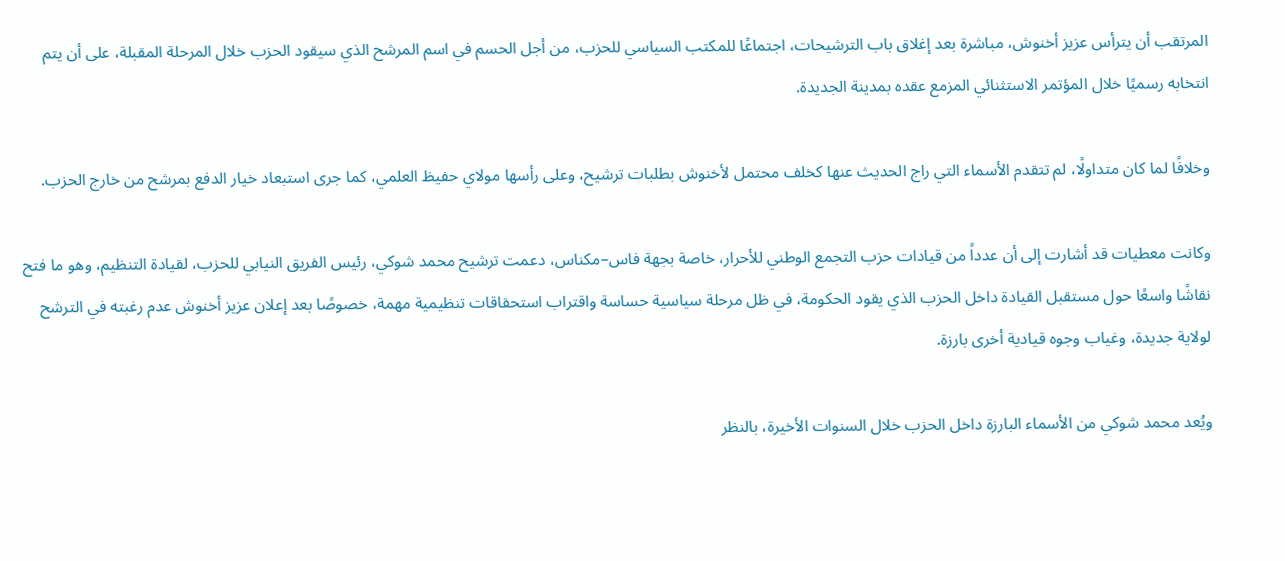المرتقب أن يترأس عزيز أخنوش، مباشرة بعد إغلاق باب الترشيحات، اجتماعًا للمكتب السياسي للحزب، من أجل الحسم في اسم المرشح الذي سيقود الحزب خلال المرحلة المقبلة، على أن يتم انتخابه رسميًا خلال المؤتمر الاستثنائي المزمع عقده بمدينة الجديدة.

وخلافًا لما كان متداولًا، لم تتقدم الأسماء التي راج الحديث عنها كخلف محتمل لأخنوش بطلبات ترشيح، وعلى رأسها مولاي حفيظ العلمي، كما جرى استبعاد خيار الدفع بمرشح من خارج الحزب.

وكانت معطيات قد أشارت إلى أن عدداً من قيادات حزب التجمع الوطني للأحرار، خاصة بجهة فاس–مكناس، دعمت ترشيح محمد شوكي، رئيس الفريق النيابي للحزب، لقيادة التنظيم، وهو ما فتح نقاشًا واسعًا حول مستقبل القيادة داخل الحزب الذي يقود الحكومة، في ظل مرحلة سياسية حساسة واقتراب استحقاقات تنظيمية مهمة، خصوصًا بعد إعلان عزيز أخنوش عدم رغبته في الترشح لولاية جديدة، وغياب وجوه قيادية أخرى بارزة.

ويُعد محمد شوكي من الأسماء البارزة داخل الحزب خلال السنوات الأخيرة، بالنظر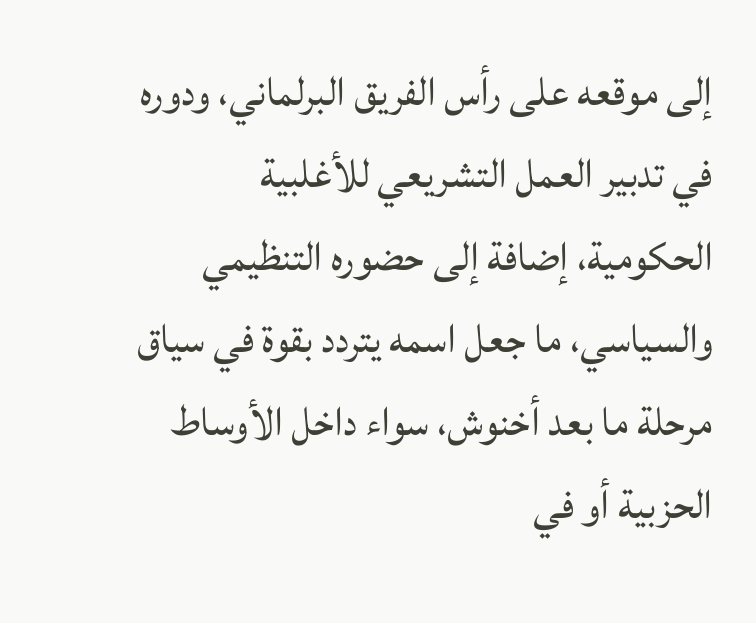إلى موقعه على رأس الفريق البرلماني، ودوره في تدبير العمل التشريعي للأغلبية الحكومية، إضافة إلى حضوره التنظيمي والسياسي، ما جعل اسمه يتردد بقوة في سياق مرحلة ما بعد أخنوش، سواء داخل الأوساط الحزبية أو في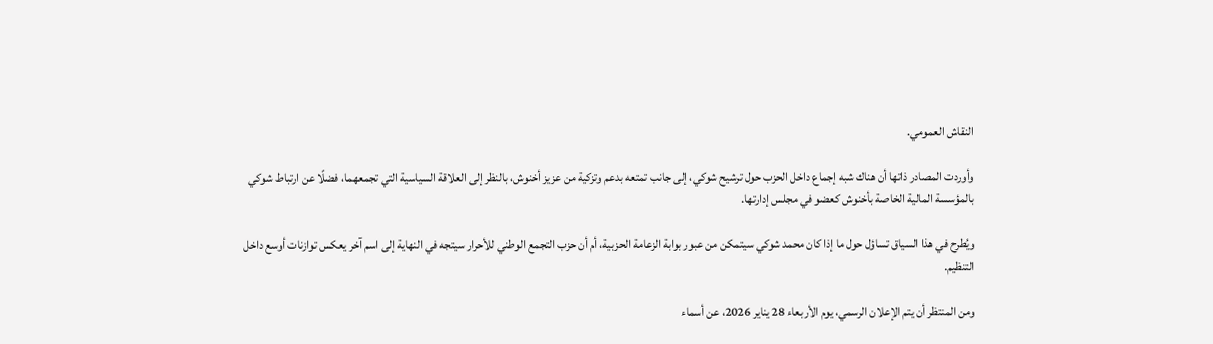النقاش العمومي.

وأوردت المصادر ذاتها أن هناك شبه إجماع داخل الحزب حول ترشيح شوكي، إلى جانب تمتعه بدعم وتزكية من عزيز أخنوش، بالنظر إلى العلاقة السياسية التي تجمعهما، فضلًا عن ارتباط شوكي بالمؤسسة المالية الخاصة بأخنوش كعضو في مجلس إدارتها.

ويُطرح في هذا السياق تساؤل حول ما إذا كان محمد شوكي سيتمكن من عبور بوابة الزعامة الحزبية، أم أن حزب التجمع الوطني للأحرار سيتجه في النهاية إلى اسم آخر يعكس توازنات أوسع داخل التنظيم.

ومن المنتظر أن يتم الإعلان الرسمي، يوم الأربعاء 28 يناير 2026، عن أسماء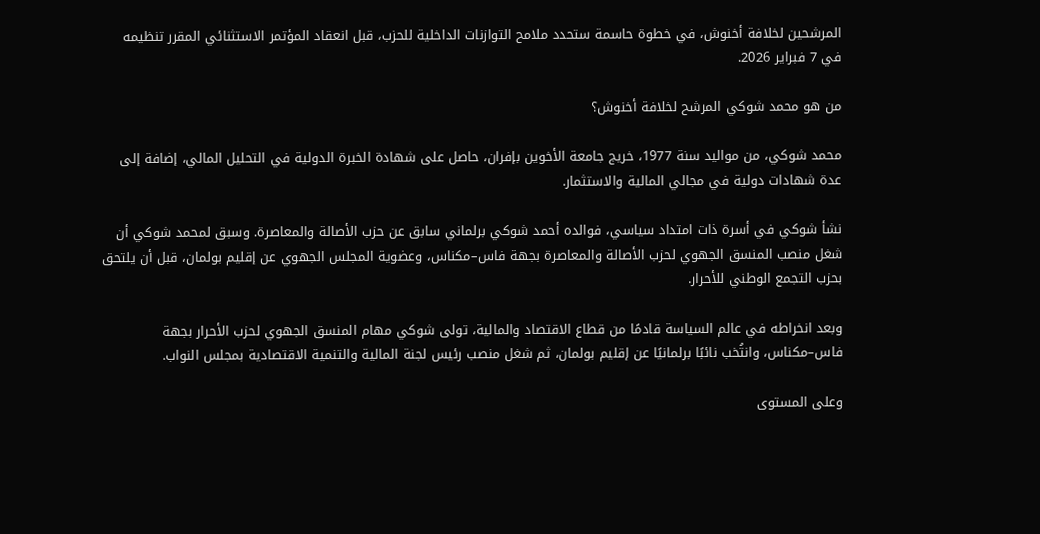المرشحين لخلافة أخنوش، في خطوة حاسمة ستحدد ملامح التوازنات الداخلية للحزب، قبل انعقاد المؤتمر الاستثنائي المقرر تنظيمه في 7 فبراير 2026.

من هو محمد شوكي المرشح لخلافة أخنوش؟

محمد شوكي، من مواليد سنة 1977، خريج جامعة الأخوين بإفران، حاصل على شهادة الخبرة الدولية في التحليل المالي، إضافة إلى عدة شهادات دولية في مجالي المالية والاستثمار.

نشأ شوكي في أسرة ذات امتداد سياسي، فوالده أحمد شوكي برلماني سابق عن حزب الأصالة والمعاصرة. وسبق لمحمد شوكي أن شغل منصب المنسق الجهوي لحزب الأصالة والمعاصرة بجهة فاس–مكناس، وعضوية المجلس الجهوي عن إقليم بولمان، قبل أن يلتحق بحزب التجمع الوطني للأحرار.

وبعد انخراطه في عالم السياسة قادمًا من قطاع الاقتصاد والمالية، تولى شوكي مهام المنسق الجهوي لحزب الأحرار بجهة فاس–مكناس، وانتُخب نائبًا برلمانيًا عن إقليم بولمان، ثم شغل منصب رئيس لجنة المالية والتنمية الاقتصادية بمجلس النواب.

وعلى المستوى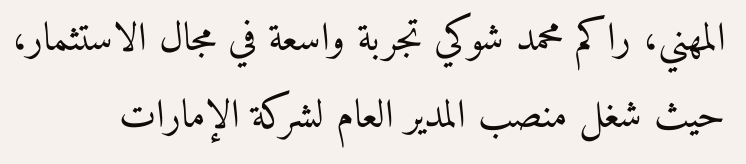المهني، راكم محمد شوكي تجربة واسعة في مجال الاستثمار، حيث شغل منصب المدير العام لشركة الإمارات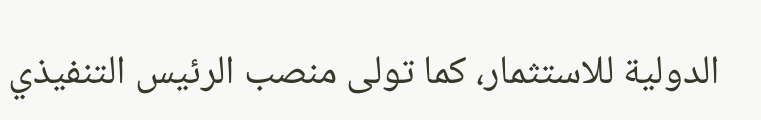الدولية للاستثمار، كما تولى منصب الرئيس التنفيذي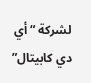لشركة “أي دي كابيتال”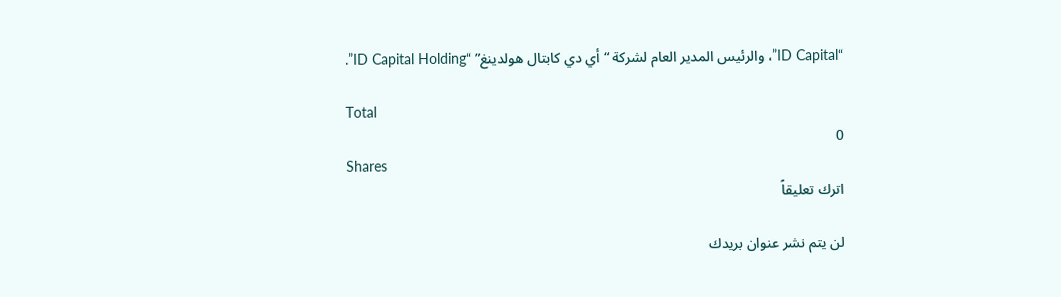“ID Capital”، والرئيس المدير العام لشركة “أي دي كابتال هولدينغ” “ID Capital Holding”.

Total
0
Shares
اترك تعليقاً

لن يتم نشر عنوان بريدك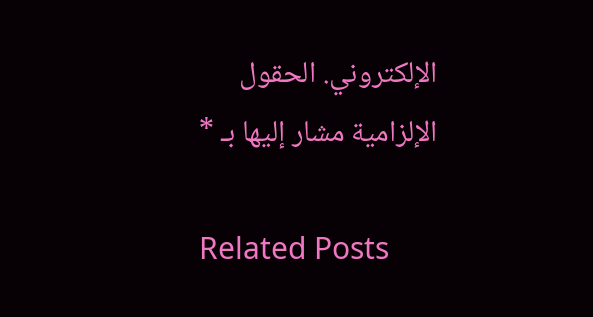الإلكتروني. الحقول الإلزامية مشار إليها بـ *

Related Posts